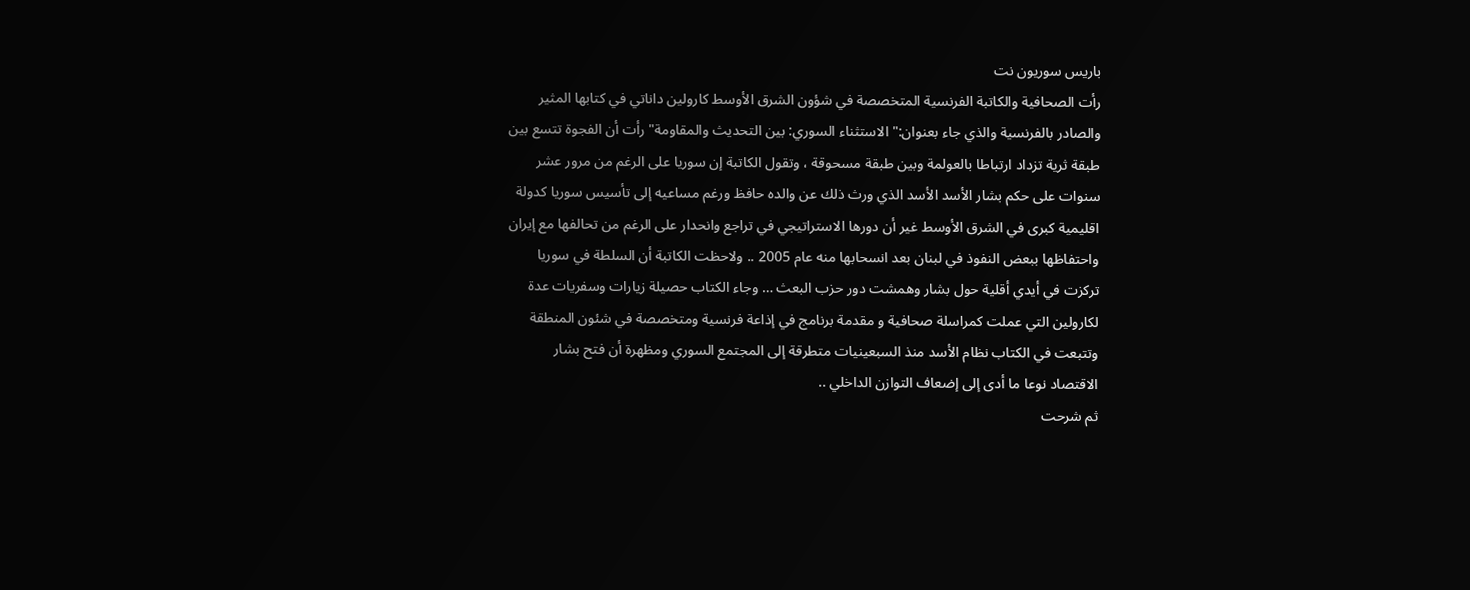باريس سوريون نت
رأت الصحافية والكاتبة الفرنسية المتخصصة في شؤون الشرق الأوسط كارولين داناتي في كتابها المثير والصادر بالفرنسية والذي جاء بعنوان:" الاستثناء السوري: بين التحديث والمقاومة" رأت أن الفجوة تتسع بين طبقة ثرية تزداد ارتباطا بالعولمة وبين طبقة مسحوقة ، وتقول الكاتبة إن سوريا على الرغم من مرور عشر سنوات على حكم بشار الأسد الأسد الذي ورث ذلك عن والده حافظ ورغم مساعيه إلى تأسيس سوريا كدولة اقليمية كبرى في الشرق الأوسط غير أن دورها الاستراتيجي في تراجع وانحدار على الرغم من تحالفها مع إيران واحتفاظها ببعض النفوذ في لبنان بعد انسحابها منه عام 2005 .. ولاحظت الكاتبة أن السلطة في سوريا تركزت في أيدي أقلية حول بشار وهمشت دور حزب البعث … وجاء الكتاب حصيلة زيارات وسفريات عدة لكارولين التي عملت كمراسلة صحافية و مقدمة برنامج في إذاعة فرنسية ومتخصصة في شئون المنطقة وتتبعت في الكتاب نظام الأسد منذ السبعينيات متطرقة إلى المجتمع السوري ومظهرة أن فتح بشار الاقتصاد نوعا ما أدى إلى إضعاف التوازن الداخلي ..
ثم شرحت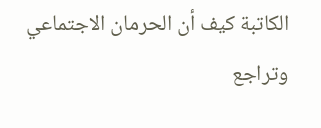الكاتبة كيف أن الحرمان الاجتماعي وتراجع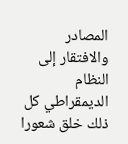المصادر والافتقار إلى النظام الديمقراطي كل ذلك خلق شعورا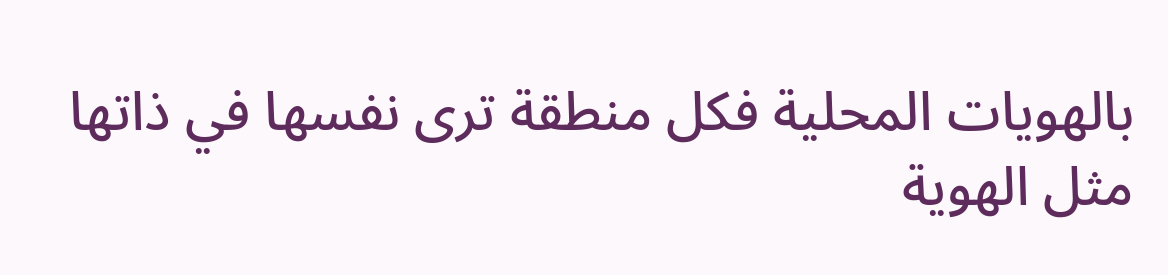بالهويات المحلية فكل منطقة ترى نفسها في ذاتها مثل الهوية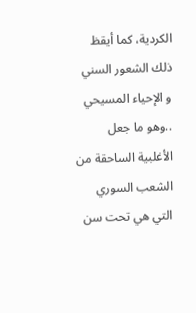الكردية، كما أيقظ ذلك الشعور السني و الإحياء المسيحي ..وهو ما جعل الأغلبية الساحقة من الشعب السوري التي هي تحت سن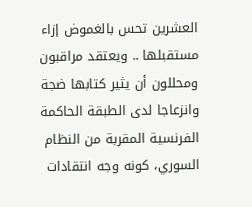العشرين تحس بالغموض إزاء مستقبلها .. ويعتقد مراقبون ومحللون أن يثير كتابها ضجة وانزعاجا لدى الطبقة الحاكمة الفرنسية المقربة من النظام السوري، كونه وجه انتقادات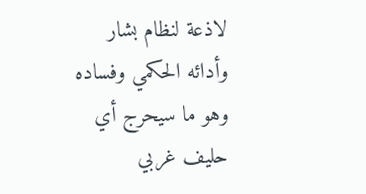لاذعة لنظام بشار وأدائه الحكمي وفساده وهو ما سيحرج أي حليف غربي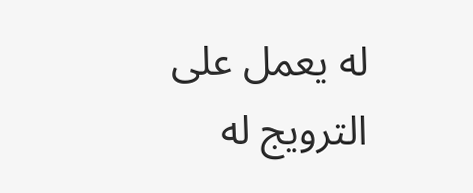له يعمل على الترويج له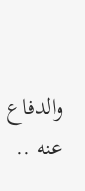والدفاع عنه ..